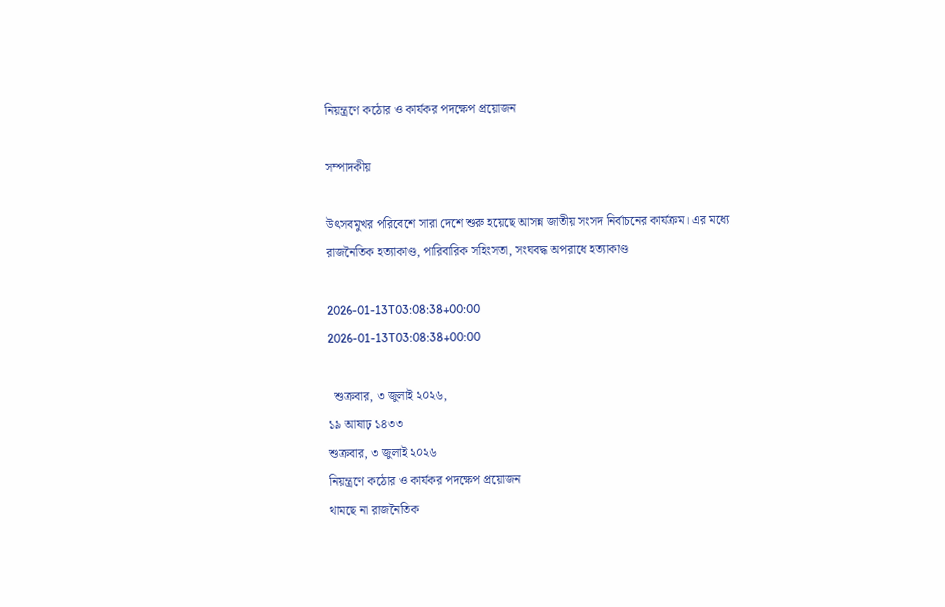নিয়ন্ত্রণে কঠোর ও কার্যকর পদক্ষেপ প্রয়োজন

সম্পাদকীয়

উৎসবমুখর পরিবেশে সারা দেশে শুরু হয়েছে আসন্ন জাতীয় সংসদ নির্বাচনের কার্যক্রম। এর মধ্যে রাজনৈতিক হত্যাকাণ্ড, পারিবারিক সহিংসতা, সংঘবদ্ধ অপরাধে হত্যাকাণ্ড

2026-01-13T03:08:38+00:00
2026-01-13T03:08:38+00:00

  শুক্রবার, ৩ জুলাই ২০২৬,
১৯ আষাঢ় ১৪৩৩
শুক্রবার, ৩ জুলাই ২০২৬
নিয়ন্ত্রণে কঠোর ও কার্যকর পদক্ষেপ প্রয়োজন
থামছে না রাজনৈতিক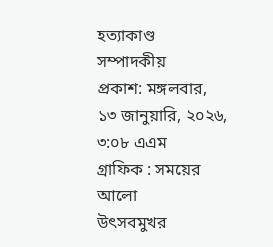হত্যাকাণ্ড
সম্পাদকীয়
প্রকাশ: মঙ্গলবার, ১৩ জানুয়ারি, ২০২৬, ৩:০৮ এএম
গ্রাফিক : সময়ের আলো
উৎসবমুখর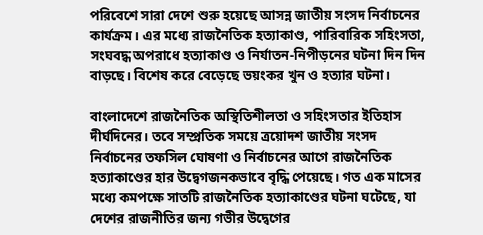পরিবেশে সারা দেশে শুরু হয়েছে আসন্ন জাতীয় সংসদ নির্বাচনের কার্যক্রম। এর মধ্যে রাজনৈতিক হত্যাকাণ্ড, পারিবারিক সহিংসতা, সংঘবদ্ধ অপরাধে হত্যাকাণ্ড ও নির্যাতন-নিপীড়নের ঘটনা দিন দিন বাড়ছে। বিশেষ করে বেড়েছে ভয়ংকর খুন ও হত্যার ঘটনা।

বাংলাদেশে রাজনৈতিক অস্থিতিশীলতা ও সহিংসতার ইতিহাস দীর্ঘদিনের। তবে সম্প্রতিক সময়ে ত্রয়োদশ জাতীয় সংসদ নির্বাচনের তফসিল ঘোষণা ও নির্বাচনের আগে রাজনৈতিক হত্যাকাণ্ডের হার উদ্বেগজনকভাবে বৃদ্ধি পেয়েছে। গত এক মাসের মধ্যে কমপক্ষে সাতটি রাজনৈতিক হত্যাকাণ্ডের ঘটনা ঘটেছে, যা দেশের রাজনীতির জন্য গভীর উদ্বেগের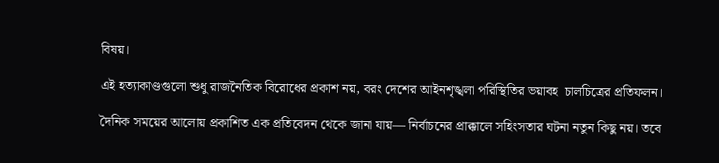বিষয়।

এই হত্যাকাণ্ডগুলো শুধু রাজনৈতিক বিরোধের প্রকাশ নয়, বরং দেশের আইনশৃঙ্খলা পরিস্থিতির ভয়াবহ  চালচিত্রের প্রতিফলন।

দৈনিক সময়ের আলোয় প্রকাশিত এক প্রতিবেদন থেকে জানা যায়— নির্বাচনের প্রাক্কালে সহিংসতার ঘটনা নতুন কিছু নয়। তবে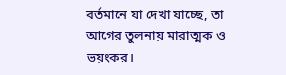বর্তমানে যা দেখা যাচ্ছে, তা আগের তুলনায় মারাত্মক ও ভয়ংকর।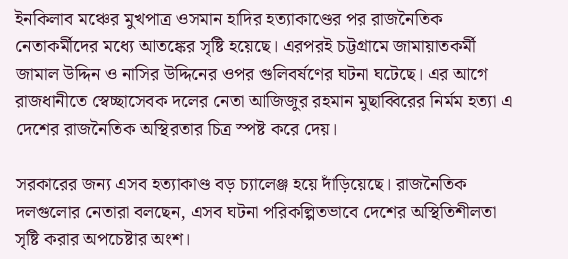ইনকিলাব মঞ্চের মুখপাত্র ওসমান হাদির হত্যাকাণ্ডের পর রাজনৈতিক নেতাকর্মীদের মধ্যে আতঙ্কের সৃষ্টি হয়েছে। এরপরই চট্টগ্রামে জামায়াতকর্মী জামাল উদ্দিন ও নাসির উদ্দিনের ওপর গুলিবর্ষণের ঘটনা ঘটেছে। এর আগে রাজধানীতে স্বেচ্ছাসেবক দলের নেতা আজিজুর রহমান মুছাব্বিরের নির্মম হত্যা এ দেশের রাজনৈতিক অস্থিরতার চিত্র স্পষ্ট করে দেয়।

সরকারের জন্য এসব হত্যাকাণ্ড বড় চ্যালেঞ্জ হয়ে দাঁড়িয়েছে। রাজনৈতিক দলগুলোর নেতারা বলছেন, এসব ঘটনা পরিকল্পিতভাবে দেশের অস্থিতিশীলতা সৃষ্টি করার অপচেষ্টার অংশ।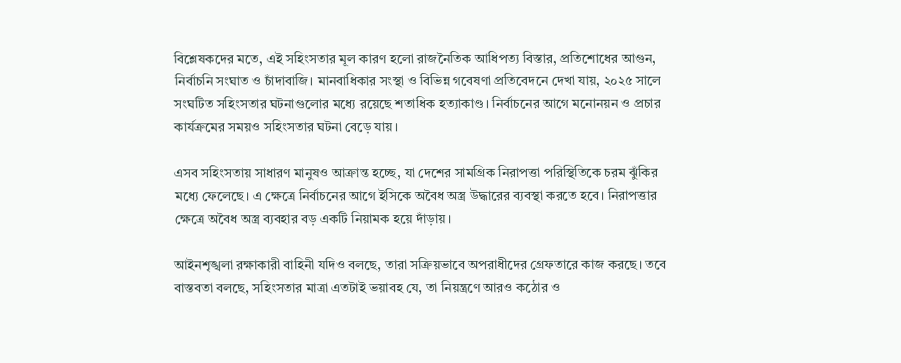বিশ্লেষকদের মতে, এই সহিংসতার মূল কারণ হলো রাজনৈতিক আধিপত্য বিস্তার, প্রতিশোধের আগুন, নির্বাচনি সংঘাত ও চাঁদাবাজি। মানবাধিকার সংস্থা ও বিভিন্ন গবেষণা প্রতিবেদনে দেখা যায়, ২০২৫ সালে সংঘটিত সহিংসতার ঘটনাগুলোর মধ্যে রয়েছে শতাধিক হত্যাকাণ্ড। নির্বাচনের আগে মনোনয়ন ও প্রচার কার্যক্রমের সময়ও সহিংসতার ঘটনা বেড়ে যায়।

এসব সহিংসতায় সাধারণ মানুষও আক্রান্ত হচ্ছে, যা দেশের সামগ্রিক নিরাপত্তা পরিস্থিতিকে চরম ঝুঁকির মধ্যে ফেলেছে। এ ক্ষেত্রে নির্বাচনের আগে ইসিকে অবৈধ অস্ত্র উদ্ধারের ব্যবস্থা করতে হবে। নিরাপত্তার ক্ষেত্রে অবৈধ অস্ত্র ব্যবহার বড় একটি নিয়ামক হয়ে দাঁড়ায়।

আইনশৃঙ্খলা রক্ষাকারী বাহিনী যদিও বলছে, তারা সক্রিয়ভাবে অপরাধীদের গ্রেফতারে কাজ করছে। তবে বাস্তবতা বলছে, সহিংসতার মাত্রা এতটাই ভয়াবহ যে, তা নিয়ন্ত্রণে আরও কঠোর ও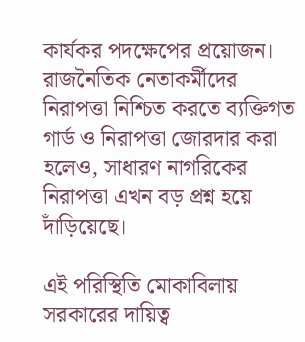কার্যকর পদক্ষেপের প্রয়োজন। রাজনৈতিক নেতাকর্মীদের নিরাপত্তা নিশ্চিত করতে ব্যক্তিগত গার্ড ও নিরাপত্তা জোরদার করা হলেও, সাধারণ নাগরিকের নিরাপত্তা এখন বড় প্রশ্ন হয়ে দাঁড়িয়েছে।

এই পরিস্থিতি মোকাবিলায় সরকারের দায়িত্ব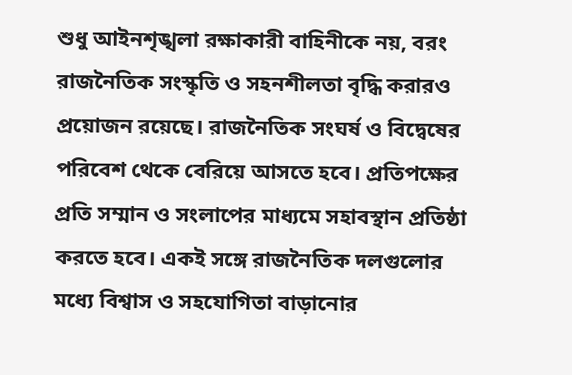শুধু আইনশৃঙ্খলা রক্ষাকারী বাহিনীকে নয়, বরং রাজনৈতিক সংস্কৃতি ও সহনশীলতা বৃদ্ধি করারও প্রয়োজন রয়েছে। রাজনৈতিক সংঘর্ষ ও বিদ্বেষের পরিবেশ থেকে বেরিয়ে আসতে হবে। প্রতিপক্ষের প্রতি সম্মান ও সংলাপের মাধ্যমে সহাবস্থান প্রতিষ্ঠা করতে হবে। একই সঙ্গে রাজনৈতিক দলগুলোর মধ্যে বিশ্বাস ও সহযোগিতা বাড়ানোর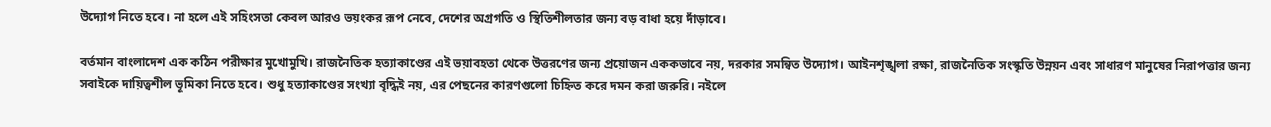উদ্যোগ নিতে হবে। না হলে এই সহিংসতা কেবল আরও ভয়ংকর রূপ নেবে, দেশের অগ্রগতি ও স্থিতিশীলতার জন্য বড় বাধা হয়ে দাঁড়াবে।

বর্তমান বাংলাদেশ এক কঠিন পরীক্ষার মুখোমুখি। রাজনৈতিক হত্যাকাণ্ডের এই ভয়াবহতা থেকে উত্তরণের জন্য প্রয়োজন এককভাবে নয়, দরকার সমন্বিত উদ্যোগ। আইনশৃঙ্খলা রক্ষা, রাজনৈতিক সংস্কৃতি উন্নয়ন এবং সাধারণ মানুষের নিরাপত্তার জন্য সবাইকে দায়িত্বশীল ভূমিকা নিতে হবে। শুধু হত্যাকাণ্ডের সংখ্যা বৃদ্ধিই নয়, এর পেছনের কারণগুলো চিহ্নিত করে দমন করা জরুরি। নইলে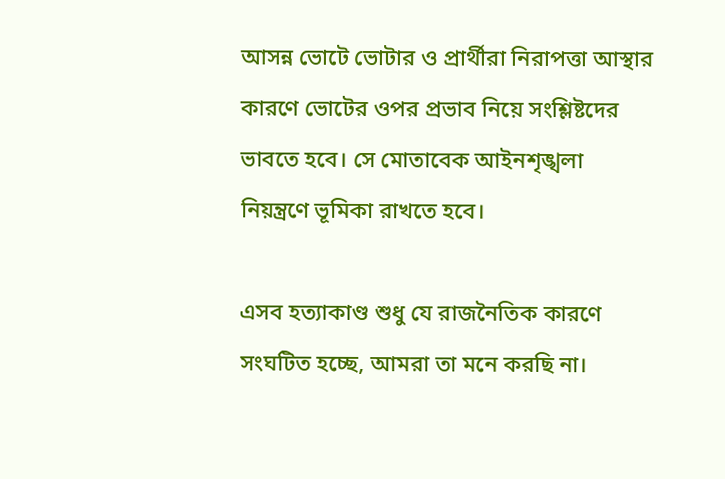আসন্ন ভোটে ভোটার ও প্রার্থীরা নিরাপত্তা আস্থার কারণে ভোটের ওপর প্রভাব নিয়ে সংশ্লিষ্টদের ভাবতে হবে। সে মোতাবেক আইনশৃঙ্খলা নিয়ন্ত্রণে ভূমিকা রাখতে হবে।

এসব হত্যাকাণ্ড শুধু যে রাজনৈতিক কারণে সংঘটিত হচ্ছে, আমরা তা মনে করছি না।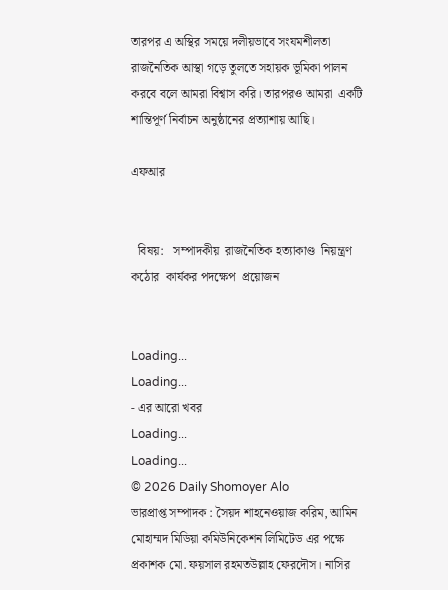তারপর এ অস্থির সময়ে দলীয়ভাবে সংযমশীলতা রাজনৈতিক আস্থা গড়ে তুলতে সহায়ক ভূমিকা পালন করবে বলে আমরা বিশ্বাস করি। তারপরও আমরা  একটি শান্তিপূর্ণ নির্বাচন অনুষ্ঠানের প্রত্যাশায় আছি।

এফআর


  বিষয়:   সম্পাদকীয়  রাজনৈতিক হত্যাকাণ্ড  নিয়ন্ত্রণ  কঠোর  কার্যকর পদক্ষেপ  প্রয়োজন


Loading...
Loading...
- এর আরো খবর
Loading...
Loading...
© 2026 Daily Shomoyer Alo
ভারপ্রাপ্ত সম্পাদক : সৈয়দ শাহনেওয়াজ করিম, আমিন মোহাম্মদ মিডিয়া কমিউনিকেশন লিমিটেড এর পক্ষে প্রকাশক মো. ফয়সাল রহমতউল্লাহ ফেরদৌস। নাসির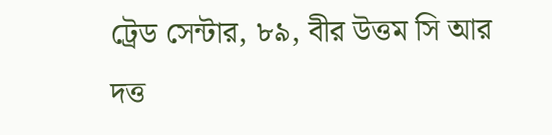ট্রেড সেন্টার, ৮৯, বীর উত্তম সি আর দত্ত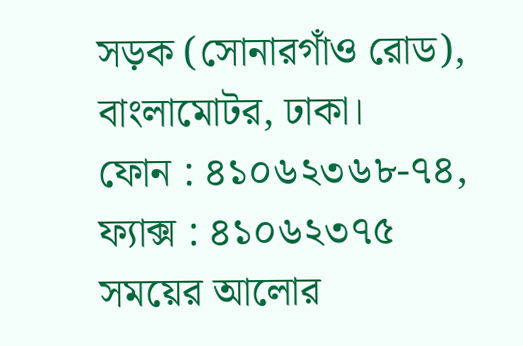সড়ক (সোনারগাঁও রোড), বাংলামোটর, ঢাকা।
ফোন : ৪১০৬২৩৬৮-৭৪, ফ্যাক্স : ৪১০৬২৩৭৫
সময়ের আলোর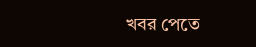খবর পেতে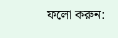ফলো করুন: